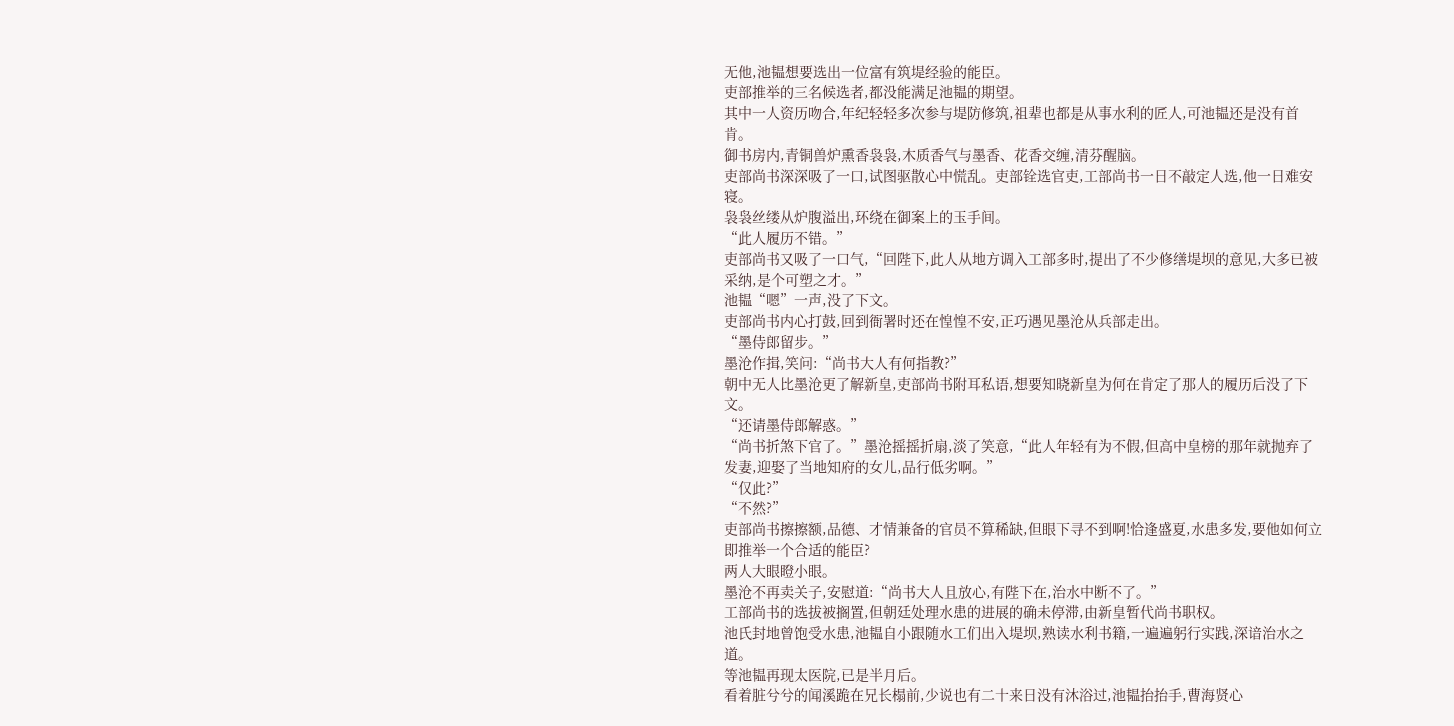无他,池韫想要选出一位富有筑堤经验的能臣。
吏部推举的三名候选者,都没能满足池韫的期望。
其中一人资历吻合,年纪轻轻多次参与堤防修筑,祖辈也都是从事水利的匠人,可池韫还是没有首肯。
御书房内,青铜兽炉熏香袅袅,木质香气与墨香、花香交缠,清芬醒脑。
吏部尚书深深吸了一口,试图驱散心中慌乱。吏部铨选官吏,工部尚书一日不敲定人选,他一日难安寝。
袅袅丝缕从炉腹溢出,环绕在御案上的玉手间。
“此人履历不错。”
吏部尚书又吸了一口气,“回陛下,此人从地方调入工部多时,提出了不少修缮堤坝的意见,大多已被采纳,是个可塑之才。”
池韫“嗯”一声,没了下文。
吏部尚书内心打鼓,回到衙署时还在惶惶不安,正巧遇见墨沧从兵部走出。
“墨侍郎留步。”
墨沧作揖,笑问:“尚书大人有何指教?”
朝中无人比墨沧更了解新皇,吏部尚书附耳私语,想要知晓新皇为何在肯定了那人的履历后没了下文。
“还请墨侍郎解惑。”
“尚书折煞下官了。”墨沧摇摇折扇,淡了笑意,“此人年轻有为不假,但高中皇榜的那年就抛弃了发妻,迎娶了当地知府的女儿,品行低劣啊。”
“仅此?”
“不然?”
吏部尚书擦擦额,品德、才情兼备的官员不算稀缺,但眼下寻不到啊!恰逢盛夏,水患多发,要他如何立即推举一个合适的能臣?
两人大眼瞪小眼。
墨沧不再卖关子,安慰道:“尚书大人且放心,有陛下在,治水中断不了。”
工部尚书的选拔被搁置,但朝廷处理水患的进展的确未停滞,由新皇暂代尚书职权。
池氏封地曾饱受水患,池韫自小跟随水工们出入堤坝,熟读水利书籍,一遍遍躬行实践,深谙治水之道。
等池韫再现太医院,已是半月后。
看着脏兮兮的闻溪跪在兄长榻前,少说也有二十来日没有沐浴过,池韫抬抬手,曹海贤心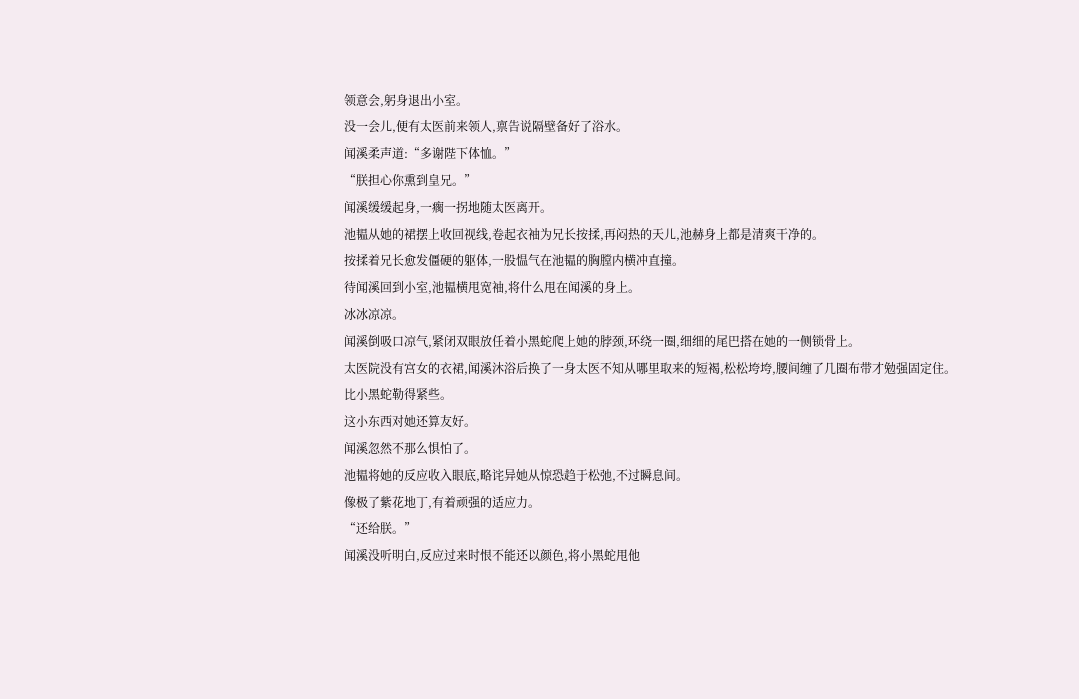领意会,躬身退出小室。
没一会儿,便有太医前来领人,禀告说隔壁备好了浴水。
闻溪柔声道:“多谢陛下体恤。”
“朕担心你熏到皇兄。”
闻溪缓缓起身,一瘸一拐地随太医离开。
池韫从她的裙摆上收回视线,卷起衣袖为兄长按揉,再闷热的天儿,池赫身上都是清爽干净的。
按揉着兄长愈发僵硬的躯体,一股愠气在池韫的胸膛内横冲直撞。
待闻溪回到小室,池韫横甩宽袖,将什么甩在闻溪的身上。
冰冰凉凉。
闻溪倒吸口凉气,紧闭双眼放任着小黑蛇爬上她的脖颈,环绕一圈,细细的尾巴搭在她的一侧锁骨上。
太医院没有宫女的衣裙,闻溪沐浴后换了一身太医不知从哪里取来的短褐,松松垮垮,腰间缠了几圈布带才勉强固定住。
比小黑蛇勒得紧些。
这小东西对她还算友好。
闻溪忽然不那么惧怕了。
池韫将她的反应收入眼底,略诧异她从惊恐趋于松弛,不过瞬息间。
像极了紫花地丁,有着顽强的适应力。
“还给朕。”
闻溪没听明白,反应过来时恨不能还以颜色,将小黑蛇甩他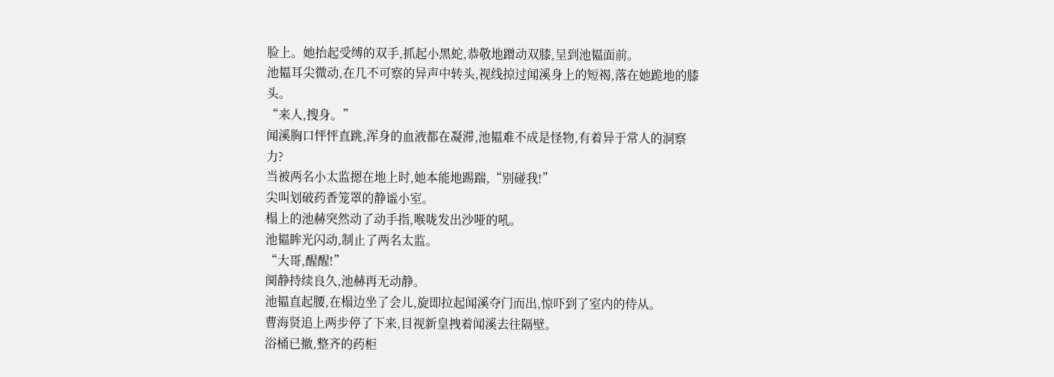脸上。她抬起受缚的双手,抓起小黑蛇,恭敬地蹭动双膝,呈到池韫面前。
池韫耳尖微动,在几不可察的异声中转头,视线掠过闻溪身上的短褐,落在她跪地的膝头。
“来人,搜身。”
闻溪胸口怦怦直跳,浑身的血液都在凝滞,池韫难不成是怪物,有着异于常人的洞察力?
当被两名小太监摁在地上时,她本能地踢踹,“别碰我!”
尖叫划破药香笼罩的静谧小室。
榻上的池赫突然动了动手指,喉咙发出沙哑的吼。
池韫眸光闪动,制止了两名太监。
“大哥,醒醒!”
阒静持续良久,池赫再无动静。
池韫直起腰,在榻边坐了会儿,旋即拉起闻溪夺门而出,惊吓到了室内的侍从。
曹海贤追上两步停了下来,目视新皇拽着闻溪去往隔壁。
浴桶已撤,整齐的药柜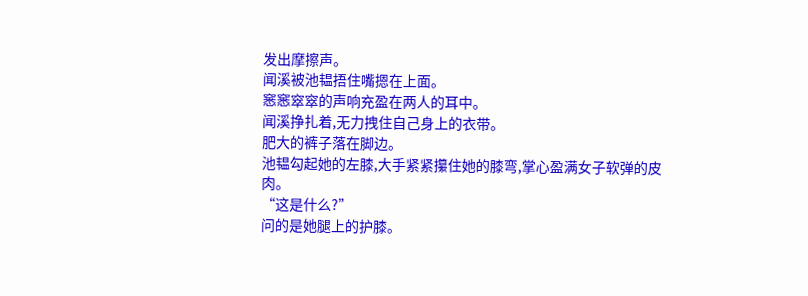发出摩擦声。
闻溪被池韫捂住嘴摁在上面。
窸窸窣窣的声响充盈在两人的耳中。
闻溪挣扎着,无力拽住自己身上的衣带。
肥大的裤子落在脚边。
池韫勾起她的左膝,大手紧紧攥住她的膝弯,掌心盈满女子软弹的皮肉。
“这是什么?”
问的是她腿上的护膝。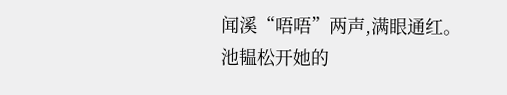闻溪“唔唔”两声,满眼通红。
池韫松开她的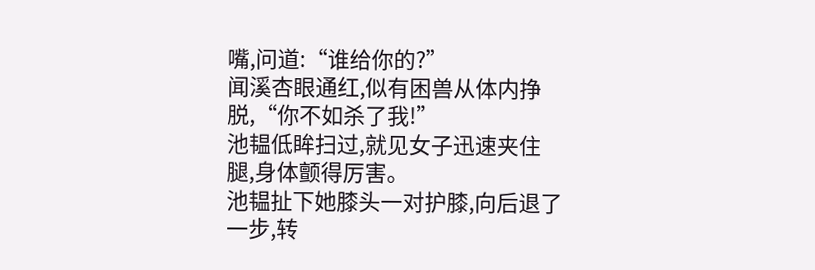嘴,问道:“谁给你的?”
闻溪杏眼通红,似有困兽从体内挣脱,“你不如杀了我!”
池韫低眸扫过,就见女子迅速夹住腿,身体颤得厉害。
池韫扯下她膝头一对护膝,向后退了一步,转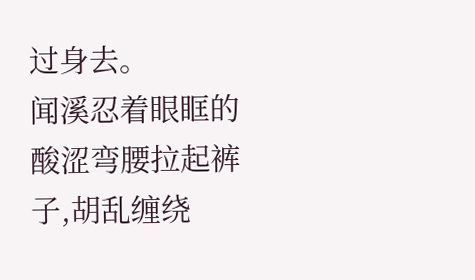过身去。
闻溪忍着眼眶的酸涩弯腰拉起裤子,胡乱缠绕